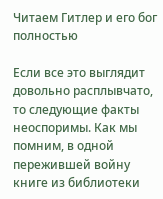Читаем Гитлер и его бог полностью

Если все это выглядит довольно расплывчато, то следующие факты неоспоримы. Как мы помним, в одной пережившей войну книге из библиотеки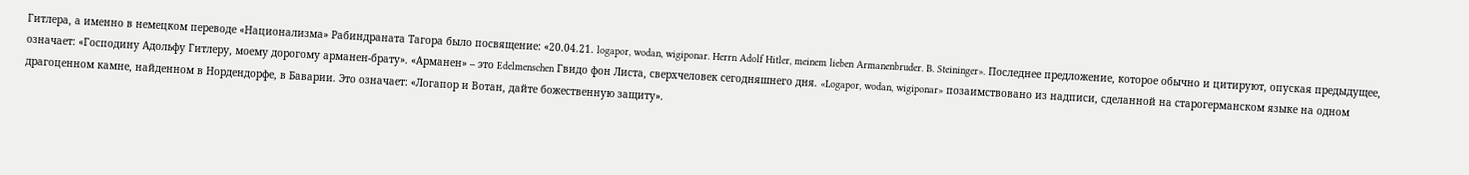Гитлера, а именно в немецком переводе «Национализма» Рабиндраната Тагора было посвящение: «20.04.21. logapor, wodan, wigiponar. Herrn Adolf Hitler, meinem lieben Armanenbruder. B. Steininger». Последнее предложение, которое обычно и цитируют, опуская предыдущее, означает: «Господину Адольфу Гитлеру, моему дорогому арманен-брату». «Арманен» – это Edelmenschen Гвидо фон Листа, сверхчеловек сегодняшнего дня. «Logapor, wodan, wigiponar» позаимствовано из надписи, сделанной на старогерманском языке на одном драгоценном камне, найденном в Нордендорфе, в Баварии. Это означает: «Логапор и Вотан, дайте божественную защиту».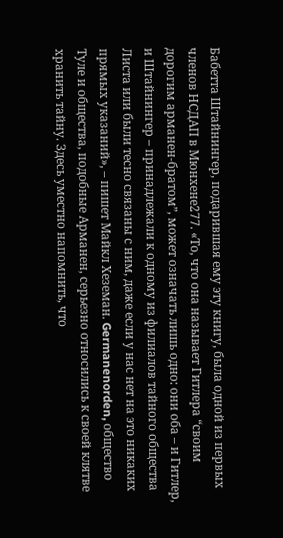Бабетта Штайнингер, подарившая ему эту книгу, была одной из первых членов НСДАП в Мюнхене277. «То, что она называет Гитлера “своим дорогим арманен-братом”, может означать лишь одно: они оба – и Гитлер, и Штайнингер – принадлежали к одному из филиалов тайного общества Листа или были тесно связаны с ним, даже если у нас нет на это никаких прямых указаний», – пишет Майкл Хеземан. Germanenorden, общество Туле и общества, подобные Арманен, серьезно относились к своей клятве хранить тайну. Здесь уместно напомнить, что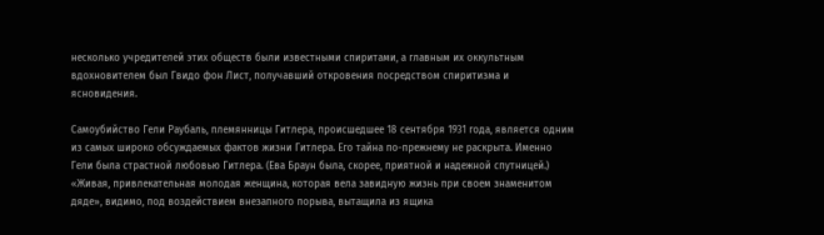несколько учредителей этих обществ были известными спиритами, а главным их оккультным вдохновителем был Гвидо фон Лист, получавший откровения посредством спиритизма и ясновидения.

Самоубийство Гели Раубаль, племянницы Гитлера, происшедшее 18 сентября 1931 года, является одним из самых широко обсуждаемых фактов жизни Гитлера. Его тайна по-прежнему не раскрыта. Именно Гели была страстной любовью Гитлера. (Ева Браун была, скорее, приятной и надежной спутницей.) «Живая, привлекательная молодая женщина, которая вела завидную жизнь при своем знаменитом дяде», видимо, под воздействием внезапного порыва, вытащила из ящика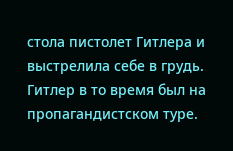стола пистолет Гитлера и выстрелила себе в грудь. Гитлер в то время был на пропагандистском туре.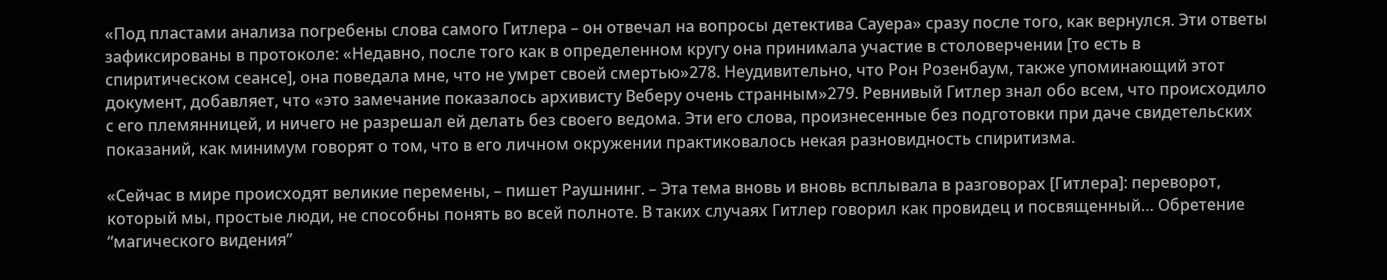«Под пластами анализа погребены слова самого Гитлера – он отвечал на вопросы детектива Сауера» сразу после того, как вернулся. Эти ответы зафиксированы в протоколе: «Недавно, после того как в определенном кругу она принимала участие в столоверчении [то есть в спиритическом сеансе], она поведала мне, что не умрет своей смертью»278. Неудивительно, что Рон Розенбаум, также упоминающий этот документ, добавляет, что «это замечание показалось архивисту Веберу очень странным»279. Ревнивый Гитлер знал обо всем, что происходило с его племянницей, и ничего не разрешал ей делать без своего ведома. Эти его слова, произнесенные без подготовки при даче свидетельских показаний, как минимум говорят о том, что в его личном окружении практиковалось некая разновидность спиритизма.

«Сейчас в мире происходят великие перемены, – пишет Раушнинг. – Эта тема вновь и вновь всплывала в разговорах [Гитлера]: переворот, который мы, простые люди, не способны понять во всей полноте. В таких случаях Гитлер говорил как провидец и посвященный… Обретение “магического видения”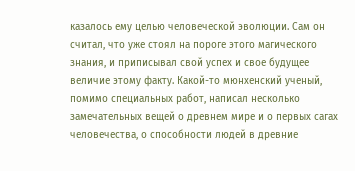казалось ему целью человеческой эволюции. Сам он считал, что уже стоял на пороге этого магического знания, и приписывал свой успех и свое будущее величие этому факту. Какой-то мюнхенский ученый, помимо специальных работ, написал несколько замечательных вещей о древнем мире и о первых сагах человечества, о способности людей в древние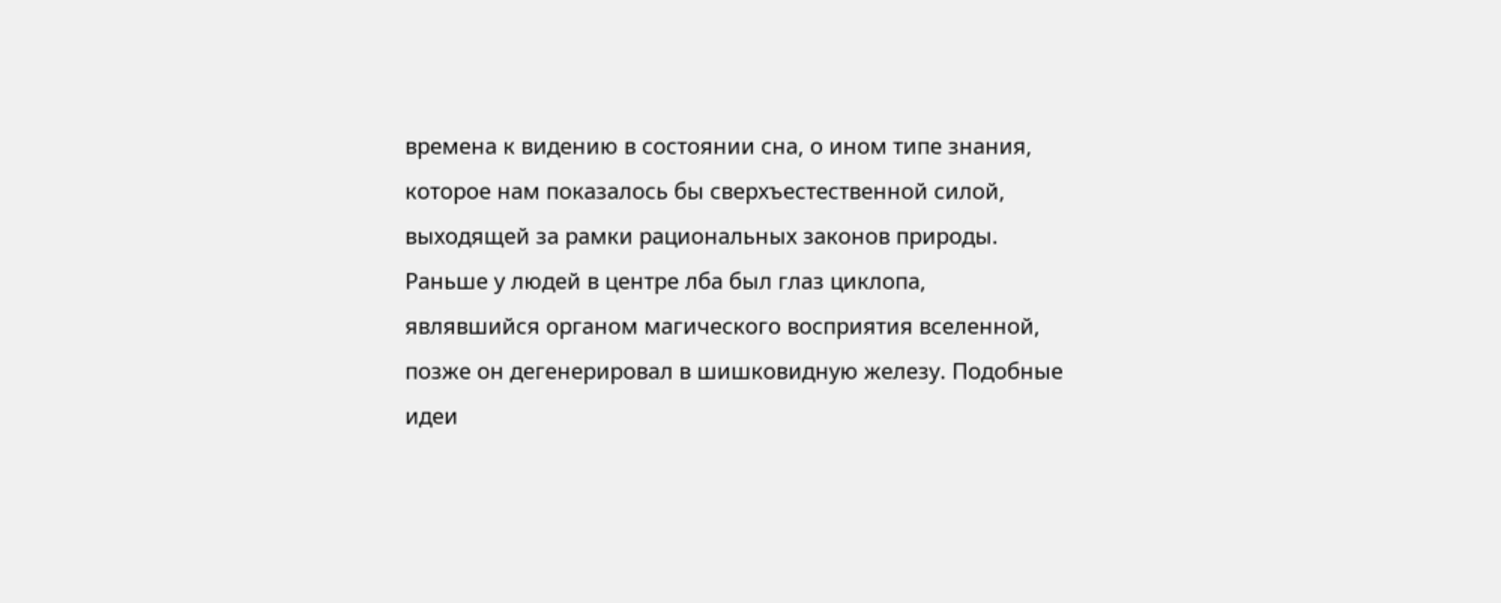времена к видению в состоянии сна, о ином типе знания, которое нам показалось бы сверхъестественной силой, выходящей за рамки рациональных законов природы. Раньше у людей в центре лба был глаз циклопа, являвшийся органом магического восприятия вселенной, позже он дегенерировал в шишковидную железу. Подобные идеи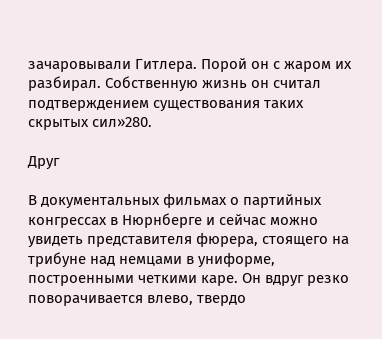зачаровывали Гитлера. Порой он с жаром их разбирал. Собственную жизнь он считал подтверждением существования таких скрытых сил»280.

Друг

В документальных фильмах о партийных конгрессах в Нюрнберге и сейчас можно увидеть представителя фюрера, стоящего на трибуне над немцами в униформе, построенными четкими каре. Он вдруг резко поворачивается влево, твердо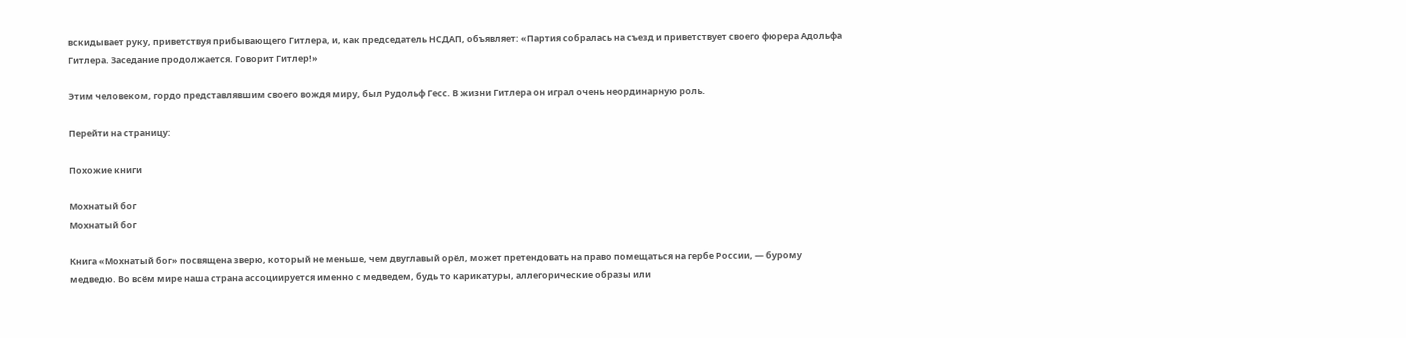вскидывает руку, приветствуя прибывающего Гитлера, и, как председатель НСДАП, объявляет: «Партия собралась на съезд и приветствует своего фюрера Адольфа Гитлера. Заседание продолжается. Говорит Гитлер!»

Этим человеком, гордо представлявшим своего вождя миру, был Рудольф Гесс. В жизни Гитлера он играл очень неординарную роль.

Перейти на страницу:

Похожие книги

Мохнатый бог
Мохнатый бог

Книга «Мохнатый бог» посвящена зверю, который не меньше, чем двуглавый орёл, может претендовать на право помещаться на гербе России, — бурому медведю. Во всём мире наша страна ассоциируется именно с медведем, будь то карикатуры, аллегорические образы или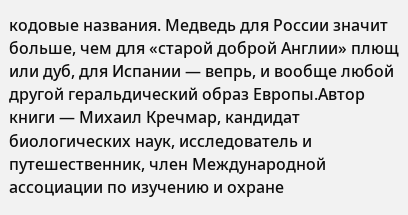кодовые названия. Медведь для России значит больше, чем для «старой доброй Англии» плющ или дуб, для Испании — вепрь, и вообще любой другой геральдический образ Европы.Автор книги — Михаил Кречмар, кандидат биологических наук, исследователь и путешественник, член Международной ассоциации по изучению и охране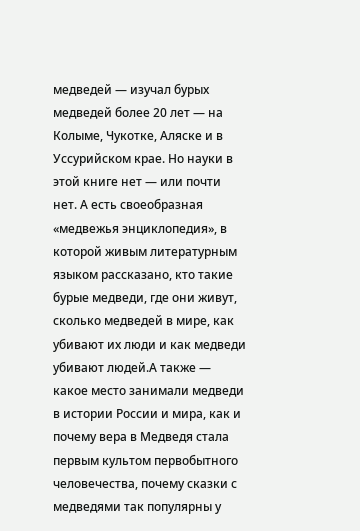медведей — изучал бурых медведей более 20 лет — на Колыме, Чукотке, Аляске и в Уссурийском крае. Но науки в этой книге нет — или почти нет. А есть своеобразная «медвежья энциклопедия», в которой живым литературным языком рассказано, кто такие бурые медведи, где они живут, сколько медведей в мире, как убивают их люди и как медведи убивают людей.А также — какое место занимали медведи в истории России и мира, как и почему вера в Медведя стала первым культом первобытного человечества, почему сказки с медведями так популярны у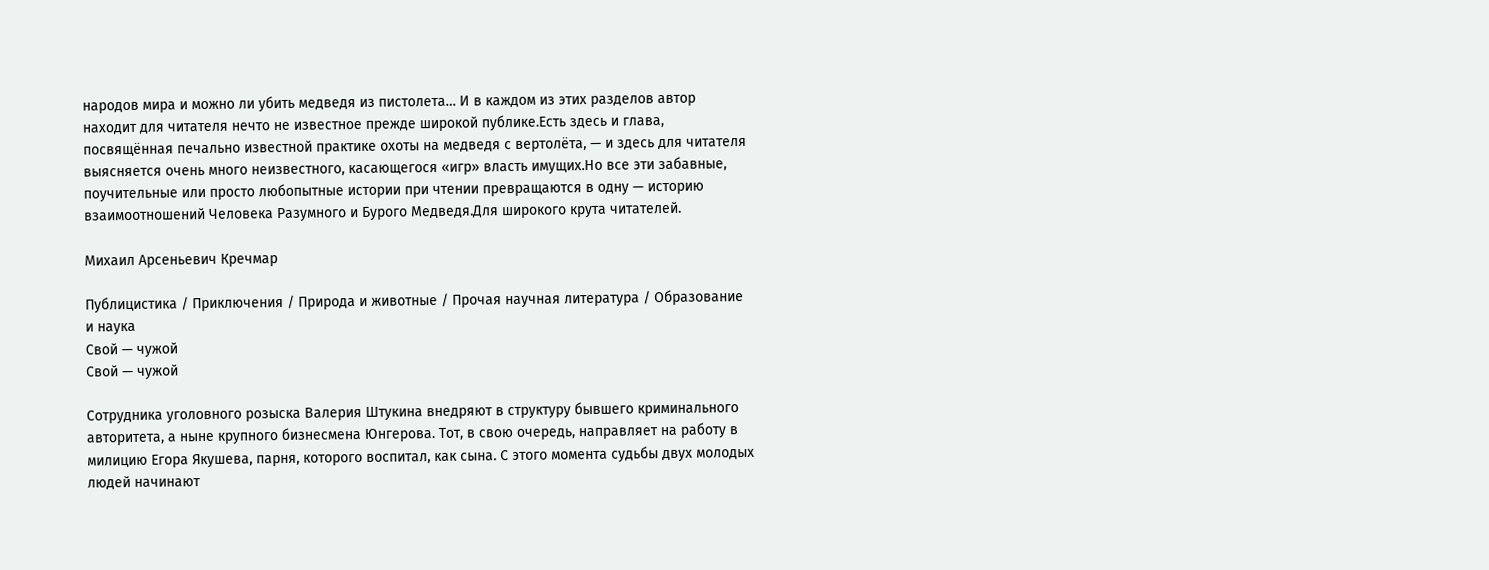народов мира и можно ли убить медведя из пистолета… И в каждом из этих разделов автор находит для читателя нечто не известное прежде широкой публике.Есть здесь и глава, посвящённая печально известной практике охоты на медведя с вертолёта, — и здесь для читателя выясняется очень много неизвестного, касающегося «игр» власть имущих.Но все эти забавные, поучительные или просто любопытные истории при чтении превращаются в одну — историю взаимоотношений Человека Разумного и Бурого Медведя.Для широкого крута читателей.

Михаил Арсеньевич Кречмар

Публицистика / Приключения / Природа и животные / Прочая научная литература / Образование и наука
Свой — чужой
Свой — чужой

Сотрудника уголовного розыска Валерия Штукина внедряют в структуру бывшего криминального авторитета, а ныне крупного бизнесмена Юнгерова. Тот, в свою очередь, направляет на работу в милицию Егора Якушева, парня, которого воспитал, как сына. С этого момента судьбы двух молодых людей начинают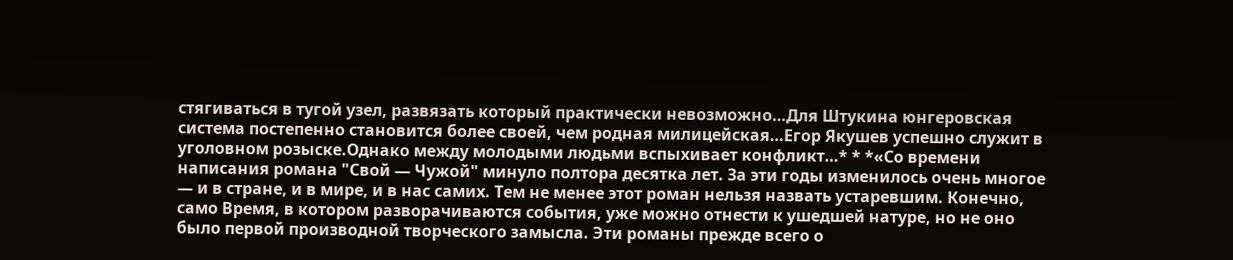стягиваться в тугой узел, развязать который практически невозможно…Для Штукина юнгеровская система постепенно становится более своей, чем родная милицейская…Егор Якушев успешно служит в уголовном розыске.Однако между молодыми людьми вспыхивает конфликт…* * *«Со времени написания романа "Свой — Чужой" минуло полтора десятка лет. За эти годы изменилось очень многое — и в стране, и в мире, и в нас самих. Тем не менее этот роман нельзя назвать устаревшим. Конечно, само Время, в котором разворачиваются события, уже можно отнести к ушедшей натуре, но не оно было первой производной творческого замысла. Эти романы прежде всего о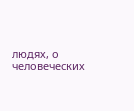людях, о человеческих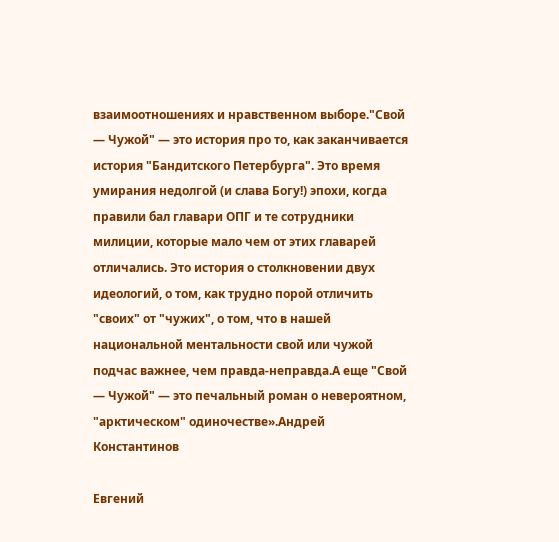взаимоотношениях и нравственном выборе."Свой — Чужой" — это история про то, как заканчивается история "Бандитского Петербурга". Это время умирания недолгой (и слава Богу!) эпохи, когда правили бал главари ОПГ и те сотрудники милиции, которые мало чем от этих главарей отличались. Это история о столкновении двух идеологий, о том, как трудно порой отличить "своих" от "чужих", о том, что в нашей национальной ментальности свой или чужой подчас важнее, чем правда-неправда.А еще "Свой — Чужой" — это печальный роман о невероятном, "арктическом" одиночестве».Андрей Константинов

Евгений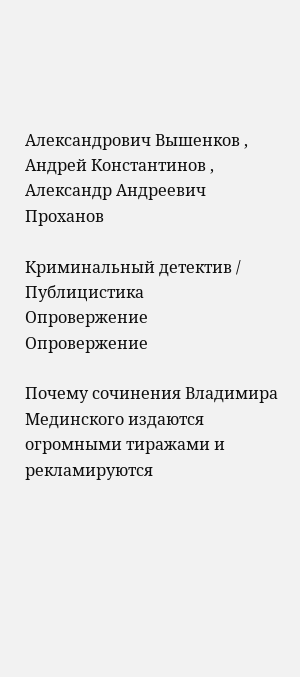Александрович Вышенков , Андрей Константинов , Александр Андреевич Проханов

Криминальный детектив / Публицистика
Опровержение
Опровержение

Почему сочинения Владимира Мединского издаются огромными тиражами и рекламируются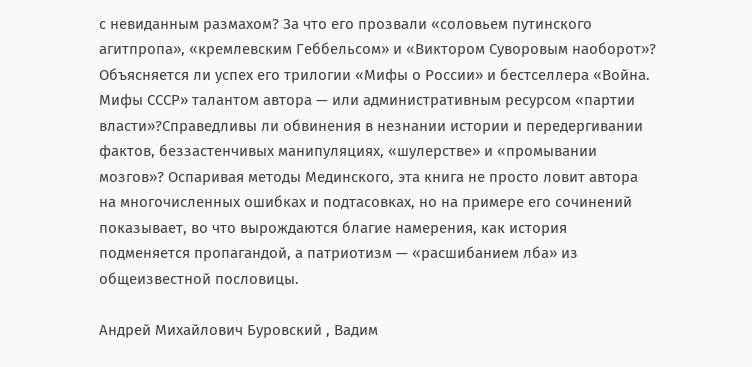с невиданным размахом? За что его прозвали «соловьем путинского агитпропа», «кремлевским Геббельсом» и «Виктором Суворовым наоборот»? Объясняется ли успех его трилогии «Мифы о России» и бестселлера «Война. Мифы СССР» талантом автора — или административным ресурсом «партии власти»?Справедливы ли обвинения в незнании истории и передергивании фактов, беззастенчивых манипуляциях, «шулерстве» и «промывании мозгов»? Оспаривая методы Мединского, эта книга не просто ловит автора на многочисленных ошибках и подтасовках, но на примере его сочинений показывает, во что вырождаются благие намерения, как история подменяется пропагандой, а патриотизм — «расшибанием лба» из общеизвестной пословицы.

Андрей Михайлович Буровский , Вадим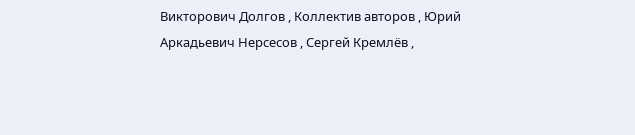Викторович Долгов , Коллектив авторов , Юрий Аркадьевич Нерсесов , Сергей Кремлёв ,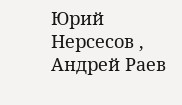Юрий Нерсесов , Андрей Раев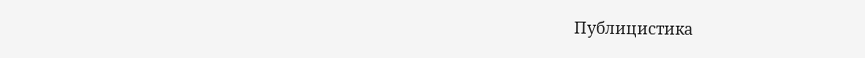Публицистика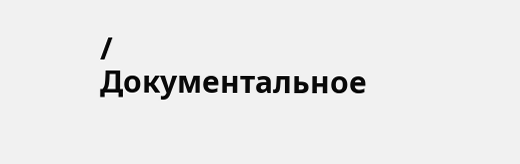/ Документальное